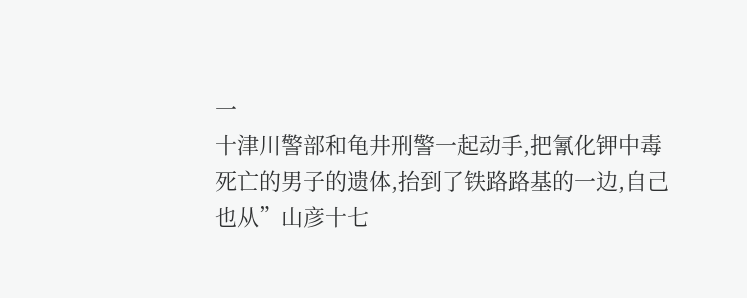一
十津川警部和龟井刑警一起动手,把氰化钾中毒死亡的男子的遗体,抬到了铁路路基的一边,自己也从”山彦十七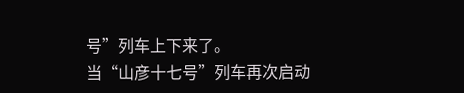号”列车上下来了。
当“山彦十七号”列车再次启动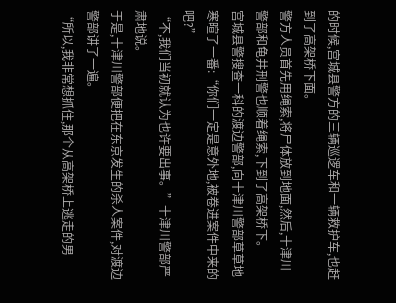的时候,宫城县警方的三辆巡逻车和一辆救护车,也赶到了高架桥下面。
警方人员首先用绳索,将尸体放到地面,然后,十津川警部和龟井刑警也顺着绳索,下到了高架桥下。
宫城县警搜查一科的渡边警部,向十津川警部草草地寒暄了一番:“你们一定是意外地,被卷进案件中来的吧?”
“不,我们当初就认为也许要出事。”十津川警部严肃地说。
于是,十津川警部便把在东京发生的杀人案件,对渡边警部讲了一遍。
“所以,我非常想抓住,那个从高架桥上逃走的男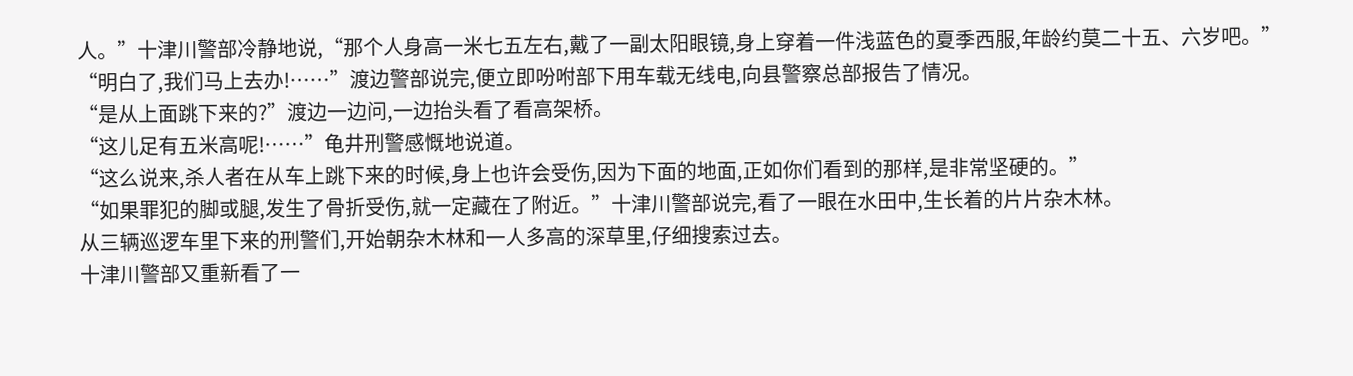人。”十津川警部冷静地说,“那个人身高一米七五左右,戴了一副太阳眼镜,身上穿着一件浅蓝色的夏季西服,年龄约莫二十五、六岁吧。”
“明白了,我们马上去办!……”渡边警部说完,便立即吩咐部下用车载无线电,向县警察总部报告了情况。
“是从上面跳下来的?”渡边一边问,一边抬头看了看高架桥。
“这儿足有五米高呢!……”龟井刑警感慨地说道。
“这么说来,杀人者在从车上跳下来的时候,身上也许会受伤,因为下面的地面,正如你们看到的那样,是非常坚硬的。”
“如果罪犯的脚或腿,发生了骨折受伤,就一定藏在了附近。”十津川警部说完,看了一眼在水田中,生长着的片片杂木林。
从三辆巡逻车里下来的刑警们,开始朝杂木林和一人多高的深草里,仔细搜索过去。
十津川警部又重新看了一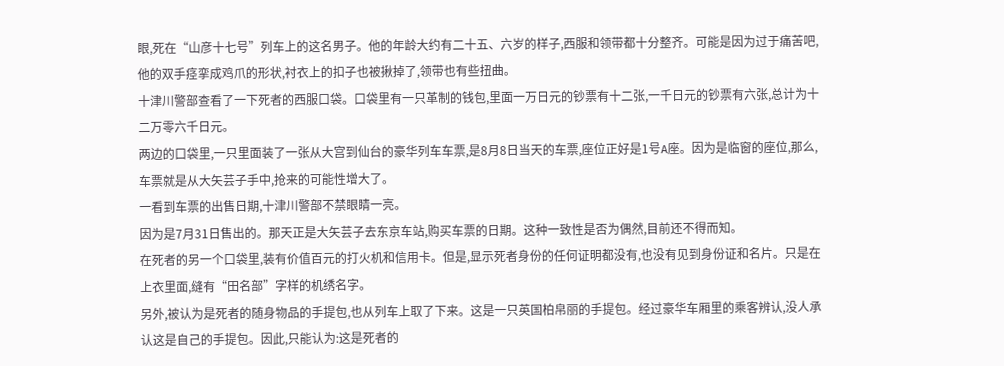眼,死在“山彦十七号”列车上的这名男子。他的年龄大约有二十五、六岁的样子,西服和领带都十分整齐。可能是因为过于痛苦吧,他的双手痉挛成鸡爪的形状,衬衣上的扣子也被揪掉了,领带也有些扭曲。
十津川警部查看了一下死者的西服口袋。口袋里有一只革制的钱包,里面一万日元的钞票有十二张,一千日元的钞票有六张,总计为十二万零六千日元。
两边的口袋里,一只里面装了一张从大宫到仙台的豪华列车车票,是8月8日当天的车票,座位正好是1号A座。因为是临窗的座位,那么,车票就是从大矢芸子手中,抢来的可能性增大了。
一看到车票的出售日期,十津川警部不禁眼睛一亮。
因为是7月31日售出的。那天正是大矢芸子去东京车站,购买车票的日期。这种一致性是否为偶然,目前还不得而知。
在死者的另一个口袋里,装有价值百元的打火机和信用卡。但是,显示死者身份的任何证明都没有,也没有见到身份证和名片。只是在上衣里面,缝有“田名部”字样的机绣名字。
另外,被认为是死者的随身物品的手提包,也从列车上取了下来。这是一只英国柏帛丽的手提包。经过豪华车厢里的乘客辨认,没人承认这是自己的手提包。因此,只能认为:这是死者的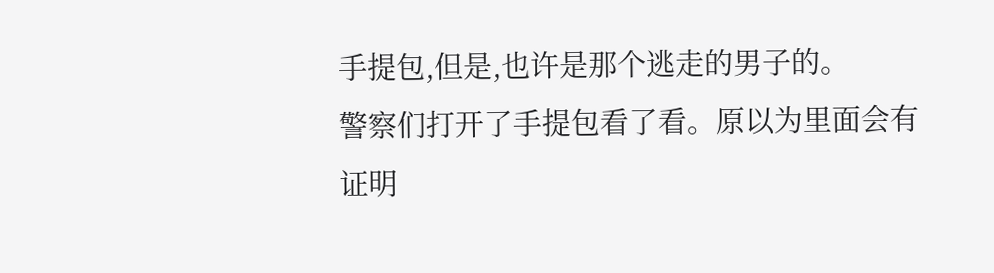手提包,但是,也许是那个逃走的男子的。
警察们打开了手提包看了看。原以为里面会有证明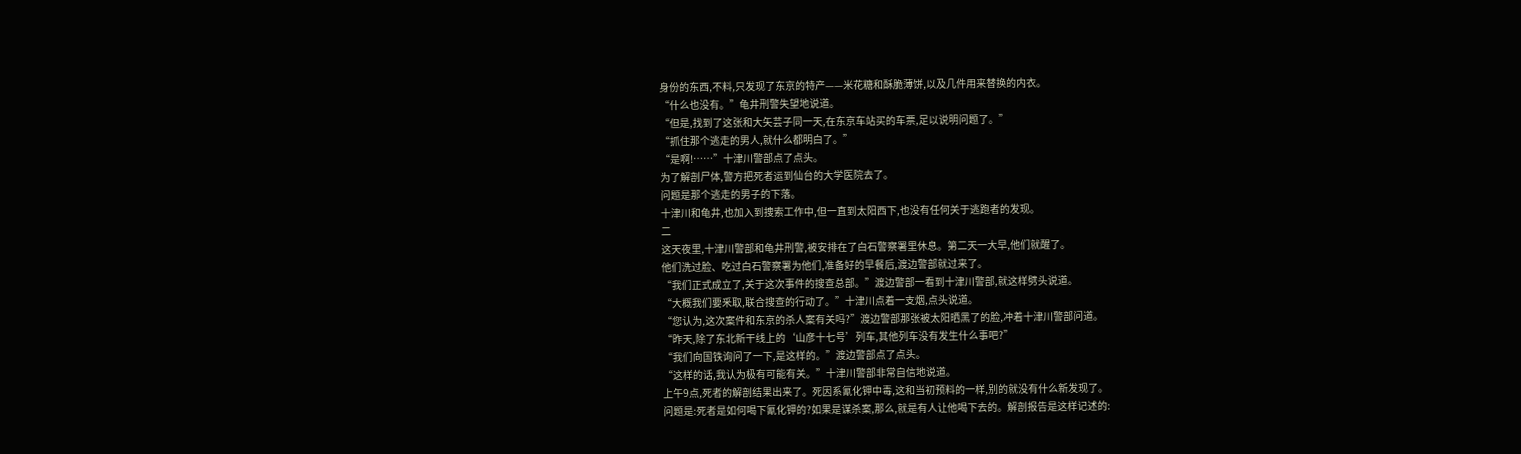身份的东西,不料,只发现了东京的特产——米花糖和酥脆薄饼,以及几件用来替换的内衣。
“什么也没有。”龟井刑警失望地说道。
“但是,找到了这张和大矢芸子同一天,在东京车站买的车票,足以说明问题了。”
“抓住那个逃走的男人,就什么都明白了。”
“是啊!……”十津川警部点了点头。
为了解剖尸体,警方把死者运到仙台的大学医院去了。
问题是那个逃走的男子的下落。
十津川和龟井,也加入到捜索工作中,但一直到太阳西下,也没有任何关于逃跑者的发现。
二
这天夜里,十津川警部和龟井刑警,被安排在了白石警察署里休息。第二天一大早,他们就醒了。
他们洗过脸、吃过白石警察署为他们,准备好的早餐后,渡边警部就过来了。
“我们正式成立了,关于这次事件的搜查总部。”渡边警部一看到十津川警部,就这样劈头说道。
“大概我们要釆取,联合搜查的行动了。”十津川点着一支烟,点头说道。
“您认为,这次案件和东京的杀人案有关吗?”渡边警部那张被太阳晒黑了的脸,冲着十津川警部问道。
“昨天,除了东北新干线上的‘山彦十七号’列车,其他列车没有发生什么事吧?”
“我们向国铁询问了一下,是这样的。”渡边警部点了点头。
“这样的话,我认为极有可能有关。”十津川警部非常自信地说道。
上午9点,死者的解剖结果出来了。死因系氰化钾中毒,这和当初预料的一样,别的就没有什么新发现了。
问题是:死者是如何喝下氰化钾的?如果是谋杀案,那么,就是有人让他喝下去的。解剖报告是这样记述的: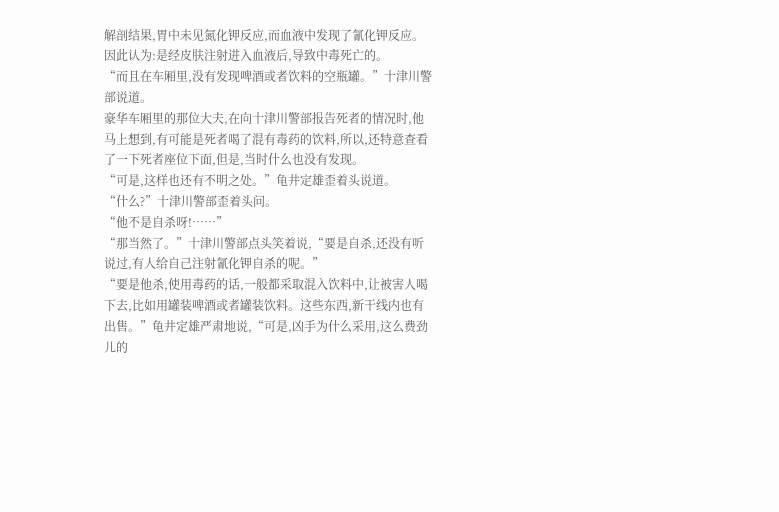解剖结果,胃中未见氮化钾反应,而血液中发现了氰化钾反应。因此认为:是经皮肤注射进入血液后,导致中毒死亡的。
“而且在车厢里,没有发现啤酒或者饮料的空瓶罐。”十津川警部说道。
豪华车厢里的那位大夫,在向十津川警部报告死者的情况时,他马上想到,有可能是死者喝了混有毒药的饮料,所以,还特意查看了一下死者座位下面,但是,当时什么也没有发现。
“可是,这样也还有不明之处。”龟井定雄歪着头说道。
“什么?”十津川警部歪着头问。
“他不是自杀呀!……”
“那当然了。”十津川警部点头笑着说,“要是自杀,还没有听说过,有人给自己注射氰化钾自杀的呢。”
“要是他杀,使用毒药的话,一般都采取混入饮料中,让被害人喝下去,比如用罐装啤酒或者罐装饮料。这些东西,新干线内也有出售。”龟井定雄严肃地说,“可是,凶手为什么采用,这么费劲儿的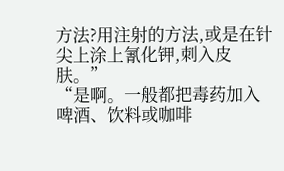方法?用注射的方法,或是在针尖上涂上氰化钾,刺入皮肤。”
“是啊。一般都把毒药加入啤酒、饮料或咖啡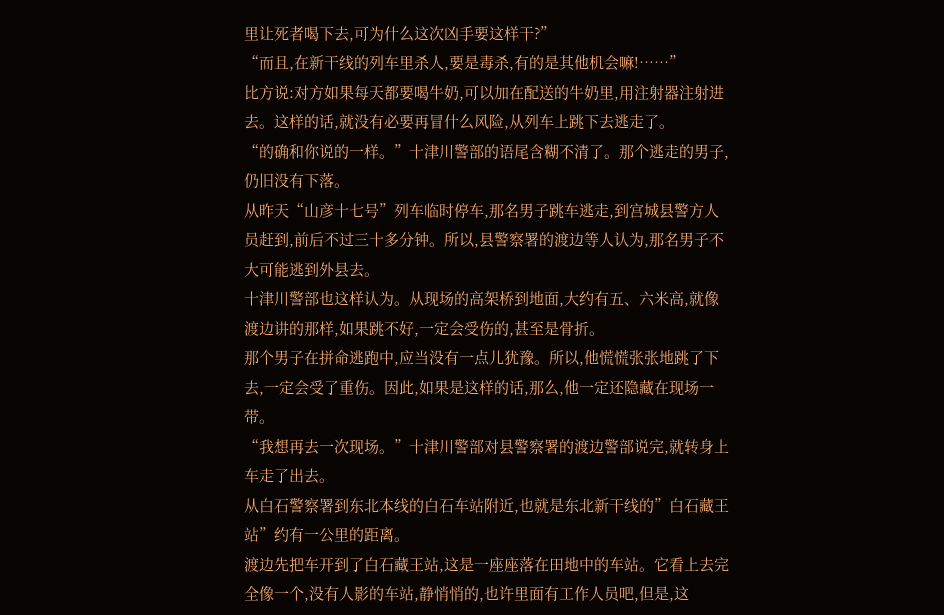里让死者喝下去,可为什么这次凶手要这样干?”
“而且,在新干线的列车里杀人,要是毒杀,有的是其他机会嘛!……”
比方说:对方如果每天都要喝牛奶,可以加在配送的牛奶里,用注射器注射进去。这样的话,就没有必要再冒什么风险,从列车上跳下去逃走了。
“的确和你说的一样。”十津川警部的语尾含糊不清了。那个逃走的男子,仍旧没有下落。
从昨天“山彦十七号”列车临时停车,那名男子跳车逃走,到宫城县警方人员赶到,前后不过三十多分钟。所以,县警察署的渡边等人认为,那名男子不大可能逃到外县去。
十津川警部也这样认为。从现场的高架桥到地面,大约有五、六米高,就像渡边讲的那样,如果跳不好,一定会受伤的,甚至是骨折。
那个男子在拼命逃跑中,应当没有一点儿犹豫。所以,他慌慌张张地跳了下去,一定会受了重伤。因此,如果是这样的话,那么,他一定还隐藏在现场一带。
“我想再去一次现场。”十津川警部对县警察署的渡边警部说完,就转身上车走了出去。
从白石警察署到东北本线的白石车站附近,也就是东北新干线的”白石藏王站”约有一公里的距离。
渡边先把车开到了白石藏王站,这是一座座落在田地中的车站。它看上去完全像一个,没有人影的车站,静悄悄的,也许里面有工作人员吧,但是,这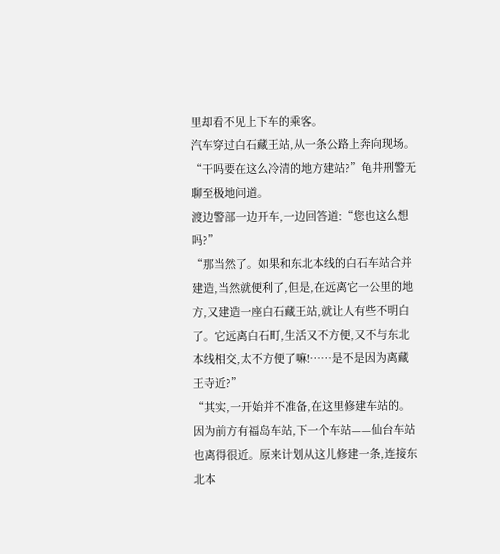里却看不见上下车的乘客。
汽车穿过白石藏王站,从一条公路上奔向现场。
“干吗要在这么冷清的地方建站?”龟井刑警无聊至极地问道。
渡边警部一边开车,一边回答道:“您也这么想吗?”
“那当然了。如果和东北本线的白石车站合并建造,当然就便利了,但是,在远离它一公里的地方,又建造一座白石藏王站,就让人有些不明白了。它远离白石町,生活又不方便,又不与东北本线相交,太不方便了嘛!……是不是因为离藏王寺近?”
“其实,一开始并不准备,在这里修建车站的。因为前方有福岛车站,下一个车站——仙台车站也离得很近。原来计划从这儿修建一条,连接东北本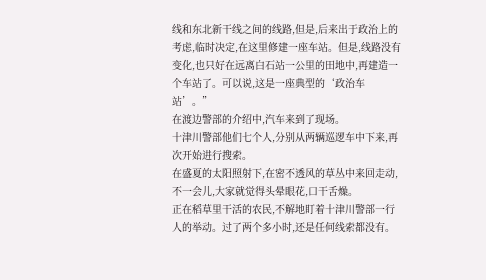线和东北新干线之间的线路,但是,后来出于政治上的考虑,临时决定,在这里修建一座车站。但是,线路没有变化,也只好在远离白石站一公里的田地中,再建造一个车站了。可以说,这是一座典型的‘政治车站’。”
在渡边警部的介绍中,汽车来到了现场。
十津川警部他们七个人,分别从两辆巡逻车中下来,再次开始进行搜索。
在盛夏的太阳照射下,在密不透风的草丛中来回走动,不一会儿,大家就觉得头晕眼花,口干舌燥。
正在稻草里干活的农民,不解地盯着十津川警部一行人的举动。过了两个多小时,还是任何线索都没有。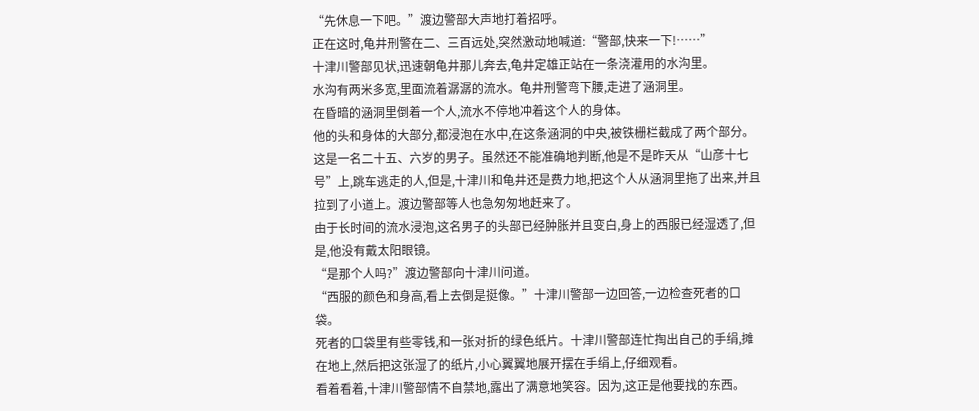“先休息一下吧。”渡边警部大声地打着招呼。
正在这时,龟井刑警在二、三百远处,突然激动地喊道:“警部,快来一下!……”
十津川警部见状,迅速朝龟井那儿奔去,龟井定雄正站在一条浇灌用的水沟里。
水沟有两米多宽,里面流着潺潺的流水。龟井刑警弯下腰,走进了涵洞里。
在昏暗的涵洞里倒着一个人,流水不停地冲着这个人的身体。
他的头和身体的大部分,都浸泡在水中,在这条涵洞的中央,被铁栅栏截成了两个部分。
这是一名二十五、六岁的男子。虽然还不能准确地判断,他是不是昨天从“山彦十七号”上,跳车逃走的人,但是,十津川和龟井还是费力地,把这个人从涵洞里拖了出来,并且拉到了小道上。渡边警部等人也急匆匆地赶来了。
由于长时间的流水浸泡,这名男子的头部已经肿胀并且变白,身上的西服已经湿透了,但是,他没有戴太阳眼镜。
“是那个人吗?”渡边警部向十津川问道。
“西服的颜色和身高,看上去倒是挺像。”十津川警部一边回答,一边检查死者的口袋。
死者的口袋里有些零钱,和一张对折的绿色纸片。十津川警部连忙掏出自己的手绢,摊在地上,然后把这张湿了的纸片,小心翼翼地展开摆在手绢上,仔细观看。
看着看着,十津川警部情不自禁地,露出了满意地笑容。因为,这正是他要找的东西。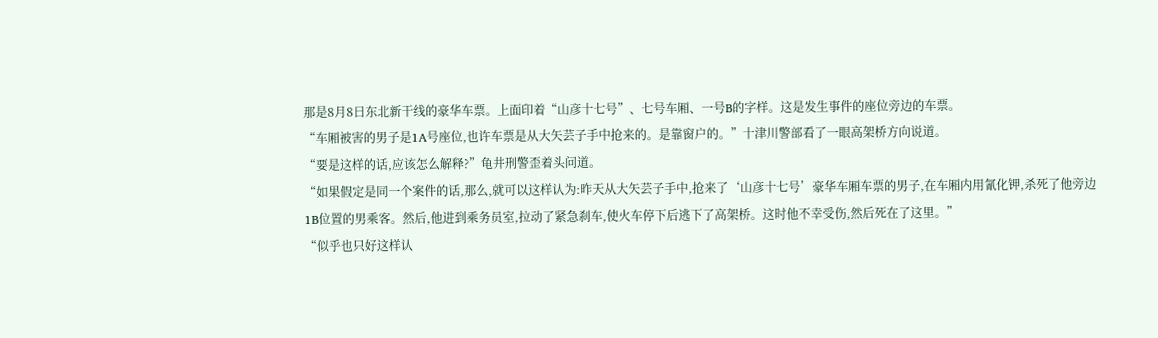那是8月8日东北新干线的豪华车票。上面印着“山彦十七号”、七号车厢、一号B的字样。这是发生事件的座位旁边的车票。
“车厢被害的男子是1A号座位,也许车票是从大矢芸子手中抢来的。是靠窗户的。”十津川警部看了一眼高架桥方向说道。
“要是这样的话,应该怎么解释?”龟井刑警歪着头问道。
“如果假定是同一个案件的话,那么,就可以这样认为:昨天从大矢芸子手中,抢来了‘山彦十七号’豪华车厢车票的男子,在车厢内用氰化钾,杀死了他旁边1B位置的男乘客。然后,他进到乘务员室,拉动了紧急刹车,使火车停下后逃下了高架桥。这时他不幸受伤,然后死在了这里。”
“似乎也只好这样认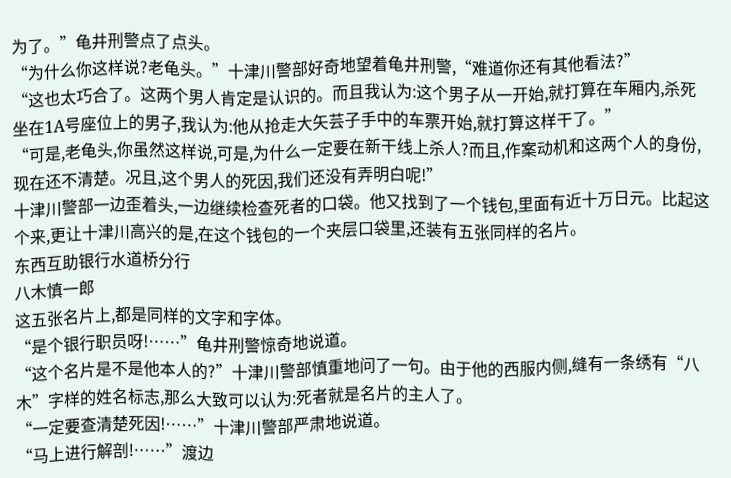为了。”龟井刑警点了点头。
“为什么你这样说?老龟头。”十津川警部好奇地望着龟井刑警,“难道你还有其他看法?”
“这也太巧合了。这两个男人肯定是认识的。而且我认为:这个男子从一开始,就打算在车厢内,杀死坐在1A号座位上的男子,我认为:他从抢走大矢芸子手中的车票开始,就打算这样干了。”
“可是,老龟头,你虽然这样说,可是,为什么一定要在新干线上杀人?而且,作案动机和这两个人的身份,现在还不清楚。况且,这个男人的死因,我们还没有弄明白呢!”
十津川警部一边歪着头,一边继续检查死者的口袋。他又找到了一个钱包,里面有近十万日元。比起这个来,更让十津川高兴的是,在这个钱包的一个夹层口袋里,还装有五张同样的名片。
东西互助银行水道桥分行
八木慎一郎
这五张名片上,都是同样的文字和字体。
“是个银行职员呀!……”龟井刑警惊奇地说道。
“这个名片是不是他本人的?”十津川警部慎重地问了一句。由于他的西服内侧,缝有一条绣有“八木”字样的姓名标志,那么大致可以认为:死者就是名片的主人了。
“一定要查清楚死因!……”十津川警部严肃地说道。
“马上进行解剖!……”渡边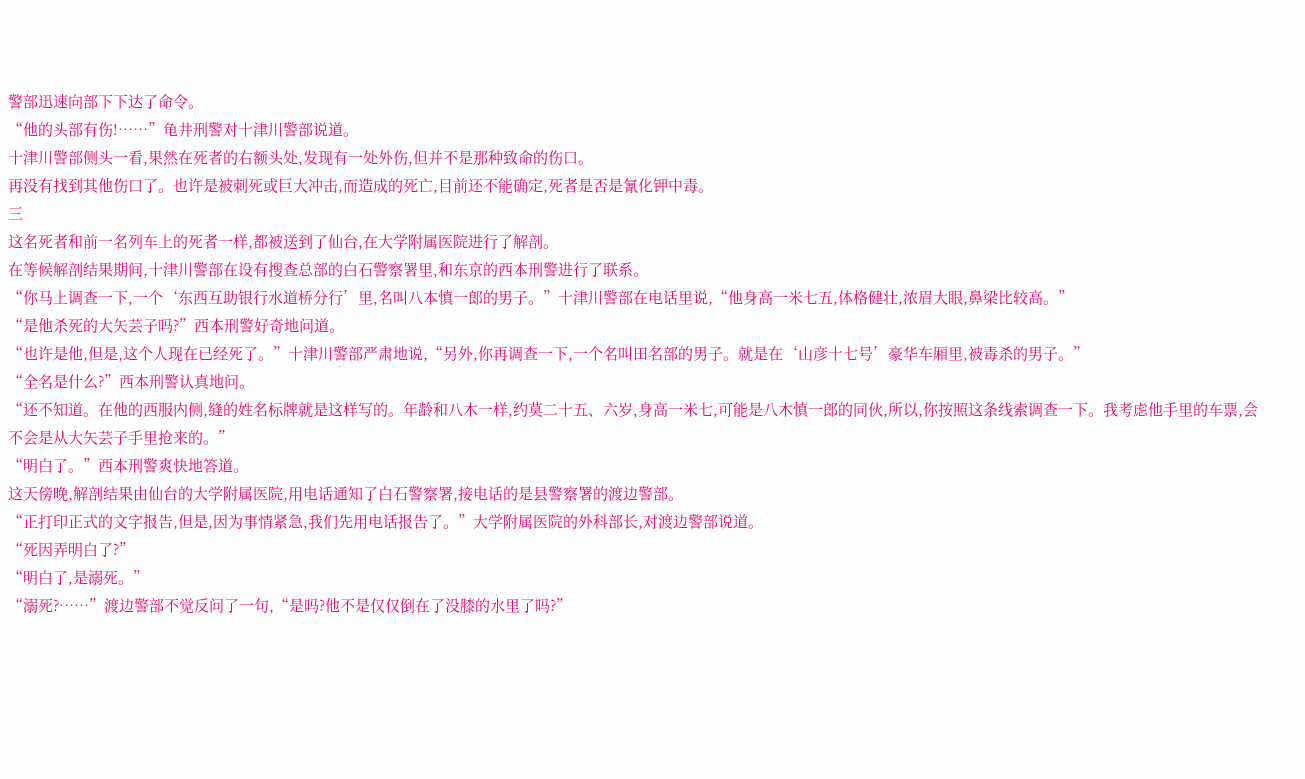警部迅速向部下下达了命令。
“他的头部有伤!……”龟井刑警对十津川警部说道。
十津川警部侧头一看,果然在死者的右额头处,发现有一处外伤,但并不是那种致命的伤口。
再没有找到其他伤口了。也许是被刺死或巨大冲击,而造成的死亡,目前还不能确定,死者是否是氰化钾中毒。
三
这名死者和前一名列车上的死者一样,都被送到了仙台,在大学附属医院进行了解剖。
在等候解剖结果期间,十津川警部在设有搜查总部的白石警察署里,和东京的西本刑警进行了联系。
“你马上调查一下,一个‘东西互助银行水道桥分行’里,名叫八本慎一郎的男子。”十津川警部在电话里说,“他身高一米七五,体格健壮,浓眉大眼,鼻梁比较高。”
“是他杀死的大矢芸子吗?”西本刑警好奇地问道。
“也许是他,但是,这个人现在已经死了。”十津川警部严肃地说,“另外,你再调查一下,一个名叫田名部的男子。就是在‘山彦十七号’豪华车厢里,被毒杀的男子。”
“全名是什么?”西本刑警认真地问。
“还不知道。在他的西服内侧,缝的姓名标牌就是这样写的。年龄和八木一样,约莫二十五、六岁,身高一米七,可能是八木慎一郎的同伙,所以,你按照这条线索调查一下。我考虑他手里的车票,会不会是从大矢芸子手里抢来的。”
“明白了。”西本刑警爽快地答道。
这天傍晚,解剖结果由仙台的大学附属医院,用电话通知了白石警察署,接电话的是县警察署的渡边警部。
“正打印正式的文字报告,但是,因为事情紧急,我们先用电话报告了。”大学附属医院的外科部长,对渡边警部说道。
“死因弄明白了?”
“明白了,是溺死。”
“溺死?……”渡边警部不觉反问了一句,“是吗?他不是仅仅倒在了没膝的水里了吗?”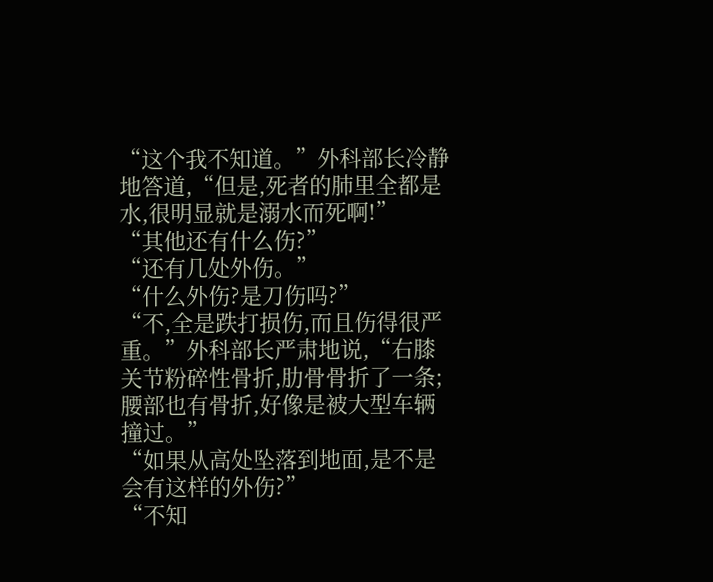“这个我不知道。”外科部长冷静地答道,“但是,死者的肺里全都是水,很明显就是溺水而死啊!”
“其他还有什么伤?”
“还有几处外伤。”
“什么外伤?是刀伤吗?”
“不,全是跌打损伤,而且伤得很严重。”外科部长严肃地说,“右膝关节粉碎性骨折,肋骨骨折了一条;腰部也有骨折,好像是被大型车辆撞过。”
“如果从高处坠落到地面,是不是会有这样的外伤?”
“不知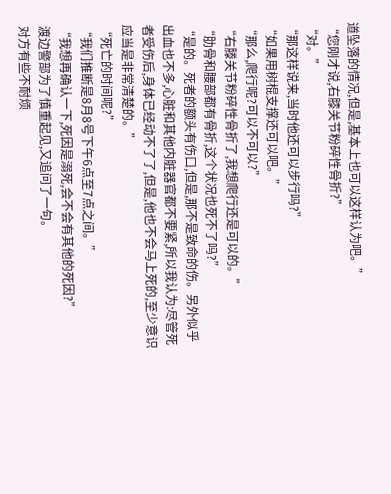道坠落的情况,但是,基本上也可以这样认为吧。”
“您刚才说,右膝关节粉碎性骨折?”
“对。”
“那这样说来,当时他还可以步行吗?”
“如果用树棍支撑还可以吧。”
“那么,爬行呢?可以不可以?”
“右滕关节粉碎性骨折了,我想爬行还是可以的。”
“肋骨和腰部都有骨折,这个状况也死不了吗?”
“是的。死者的额头有伤口,但是,那不是致命的伤。另外似乎出血也不多,心脏和其他内脏器官都不要紧,所以我认为:尽管死者受伤后,身体已经动不了了,但是,他也不会马上死的,至少意识应当是非常清楚的。”
“死亡的时间呢?”
“我们推断是8月8号下午6点至7点之间。”
“我想再确认一下,死因是溺死,会不会有其他的死因?”
渡边警部为了慎重起见,又追问了一句。
对方有些不耐烦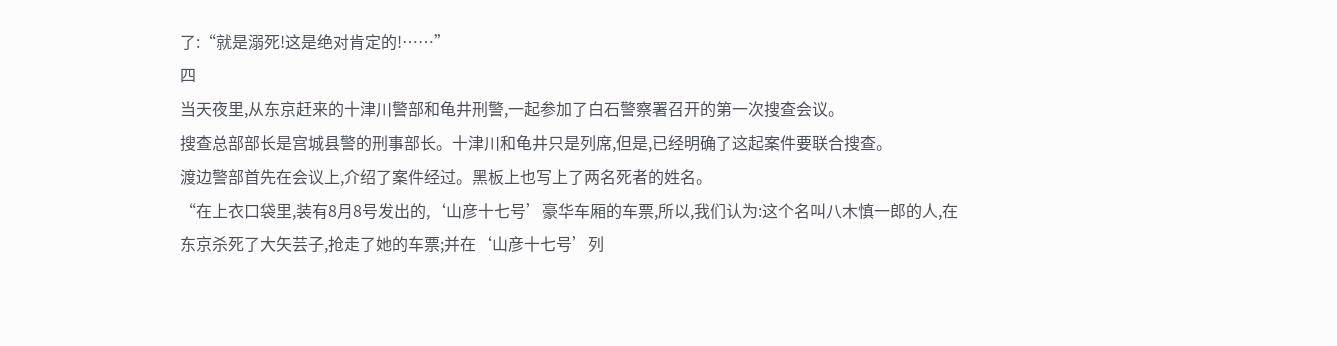了:“就是溺死!这是绝对肯定的!……”
四
当天夜里,从东京赶来的十津川警部和龟井刑警,一起参加了白石警察署召开的第一次搜查会议。
搜查总部部长是宫城县警的刑事部长。十津川和龟井只是列席,但是,已经明确了这起案件要联合搜查。
渡边警部首先在会议上,介绍了案件经过。黑板上也写上了两名死者的姓名。
“在上衣口袋里,装有8月8号发出的,‘山彦十七号’豪华车厢的车票,所以,我们认为:这个名叫八木慎一郎的人,在东京杀死了大矢芸子,抢走了她的车票;并在‘山彦十七号’列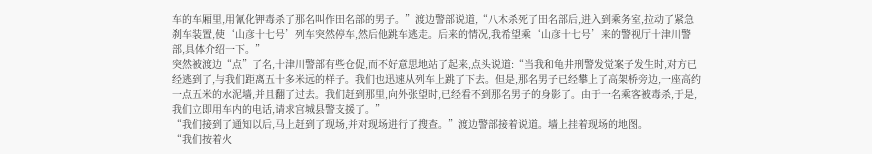车的车厢里,用氰化钾毒杀了那名叫作田名部的男子。”渡边警部说道,“八木杀死了田名部后,进入到乘务室,拉动了紧急刹车装置,使‘山彦十七号’列车突然停车,然后他跳车逃走。后来的情况,我希望乘‘山彦十七号’来的警视厅十津川警部,具体介绍一下。”
突然被渡边“点”了名,十津川警部有些仓促,而不好意思地站了起来,点头说道:“当我和龟井刑警发觉案子发生时,对方已经逃到了,与我们距离五十多米远的样子。我们也迅速从列车上跳了下去。但是,那名男子已经攀上了高架桥旁边,一座高约一点五米的水泥墙,并且翻了过去。我们赶到那里,向外张望时,已经看不到那名男子的身影了。由于一名乘客被毒杀,于是,我们立即用车内的电话,请求宫城县警支援了。”
“我们接到了通知以后,马上赶到了现场,并对现场进行了搜查。”渡边警部接着说道。墙上挂着现场的地图。
“我们按着火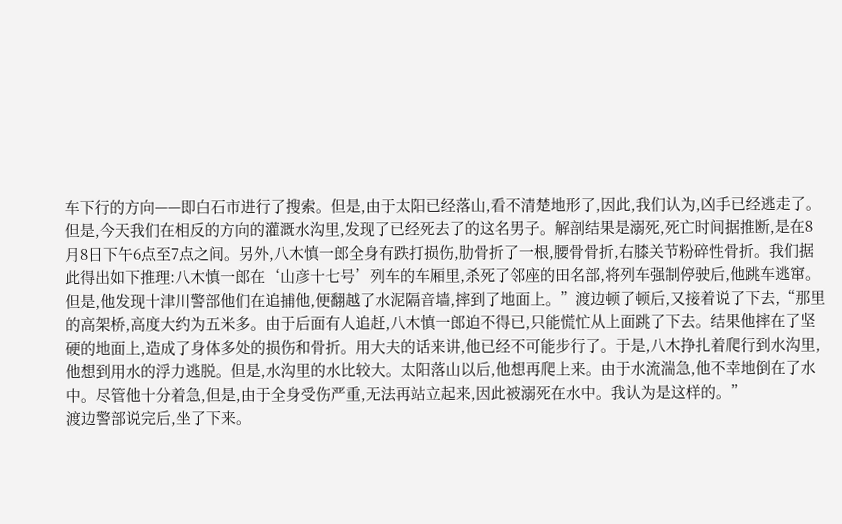车下行的方向——即白石市进行了搜索。但是,由于太阳已经落山,看不清楚地形了,因此,我们认为,凶手已经逃走了。但是,今天我们在相反的方向的灌溉水沟里,发现了已经死去了的这名男子。解剖结果是溺死,死亡时间据推断,是在8月8日下午6点至7点之间。另外,八木慎一郎全身有跌打损伤,肋骨折了一根,腰骨骨折,右膝关节粉碎性骨折。我们据此得出如下推理:八木慎一郎在‘山彦十七号’列车的车厢里,杀死了邻座的田名部,将列车强制停驶后,他跳车逃窜。但是,他发现十津川警部他们在追捕他,便翻越了水泥隔音墙,摔到了地面上。”渡边顿了顿后,又接着说了下去,“那里的高架桥,高度大约为五米多。由于后面有人追赶,八木慎一郎迫不得已,只能慌忙从上面跳了下去。结果他摔在了坚硬的地面上,造成了身体多处的损伤和骨折。用大夫的话来讲,他已经不可能步行了。于是,八木挣扎着爬行到水沟里,他想到用水的浮力逃脱。但是,水沟里的水比较大。太阳落山以后,他想再爬上来。由于水流湍急,他不幸地倒在了水中。尽管他十分着急,但是,由于全身受伤严重,无法再站立起来,因此被溺死在水中。我认为是这样的。”
渡边警部说完后,坐了下来。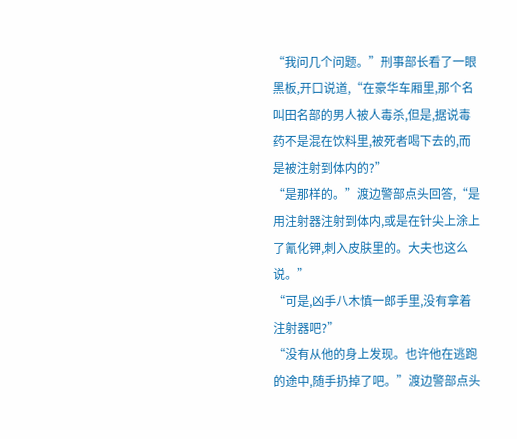“我问几个问题。”刑事部长看了一眼黑板,开口说道,“在豪华车厢里,那个名叫田名部的男人被人毒杀,但是,据说毒药不是混在饮料里,被死者喝下去的,而是被注射到体内的?”
“是那样的。”渡边警部点头回答,“是用注射器注射到体内,或是在针尖上涂上了氰化钾,刺入皮肤里的。大夫也这么说。”
“可是,凶手八木慎一郎手里,没有拿着注射器吧?”
“没有从他的身上发现。也许他在逃跑的途中,随手扔掉了吧。”渡边警部点头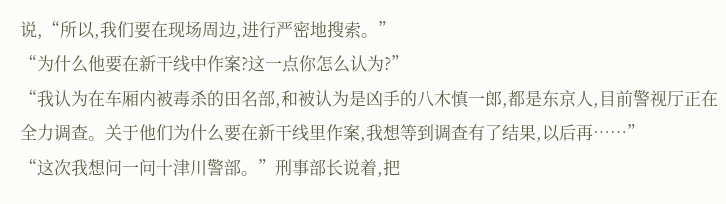说,“所以,我们要在现场周边,进行严密地搜索。”
“为什么他要在新干线中作案?这一点你怎么认为?”
“我认为在车厢内被毒杀的田名部,和被认为是凶手的八木慎一郎,都是东京人,目前警视厅正在全力调查。关于他们为什么要在新干线里作案,我想等到调查有了结果,以后再……”
“这次我想问一问十津川警部。”刑事部长说着,把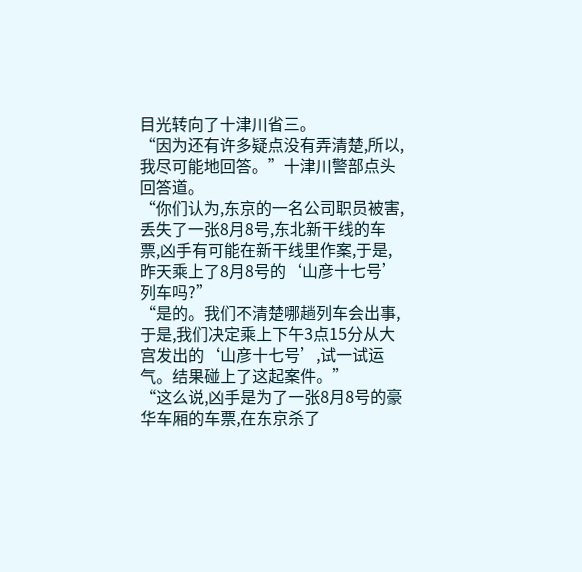目光转向了十津川省三。
“因为还有许多疑点没有弄清楚,所以,我尽可能地回答。”十津川警部点头回答道。
“你们认为,东京的一名公司职员被害,丢失了一张8月8号,东北新干线的车票,凶手有可能在新干线里作案,于是,昨天乘上了8月8号的‘山彦十七号’列车吗?”
“是的。我们不清楚哪趟列车会出事,于是,我们决定乘上下午3点15分从大宫发出的‘山彦十七号’,试一试运气。结果碰上了这起案件。”
“这么说,凶手是为了一张8月8号的豪华车厢的车票,在东京杀了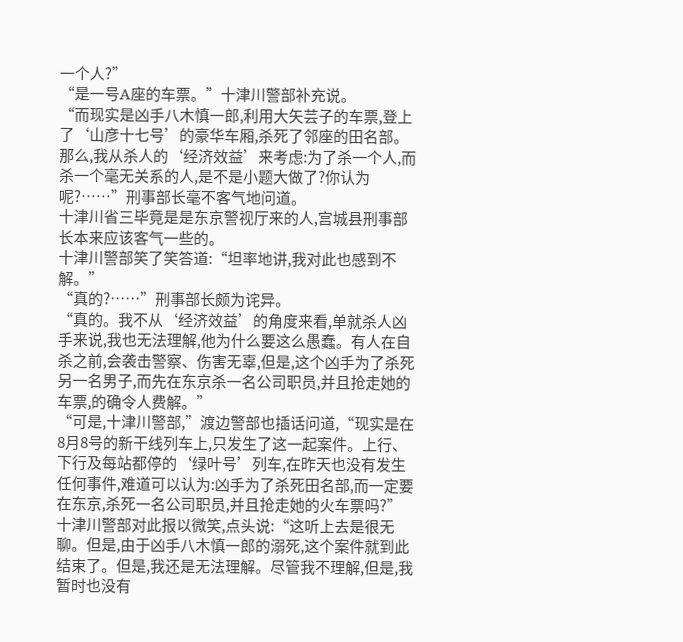一个人?”
“是一号A座的车票。”十津川警部补充说。
“而现实是凶手八木慎一郎,利用大矢芸子的车票,登上了‘山彦十七号’的豪华车厢,杀死了邻座的田名部。那么,我从杀人的‘经济效益’来考虑:为了杀一个人,而杀一个毫无关系的人,是不是小题大做了?你认为呢?……”刑事部长毫不客气地问道。
十津川省三毕竟是是东京警视厅来的人,宫城县刑事部长本来应该客气一些的。
十津川警部笑了笑答道:“坦率地讲,我对此也感到不解。”
“真的?……”刑事部长颇为诧异。
“真的。我不从‘经济效益’的角度来看,单就杀人凶手来说,我也无法理解,他为什么要这么愚蠢。有人在自杀之前,会袭击警察、伤害无辜,但是,这个凶手为了杀死另一名男子,而先在东京杀一名公司职员,并且抢走她的车票,的确令人费解。”
“可是,十津川警部,”渡边警部也插话问道,“现实是在8月8号的新干线列车上,只发生了这一起案件。上行、下行及每站都停的‘绿叶号’列车,在昨天也没有发生任何事件,难道可以认为:凶手为了杀死田名部,而一定要在东京,杀死一名公司职员,并且抢走她的火车票吗?”
十津川警部对此报以微笑,点头说:“这听上去是很无聊。但是,由于凶手八木慎一郎的溺死,这个案件就到此结束了。但是,我还是无法理解。尽管我不理解,但是,我暂时也没有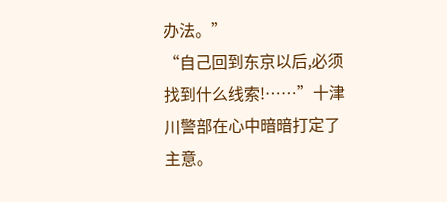办法。”
“自己回到东京以后,必须找到什么线索!……”十津川警部在心中暗暗打定了主意。